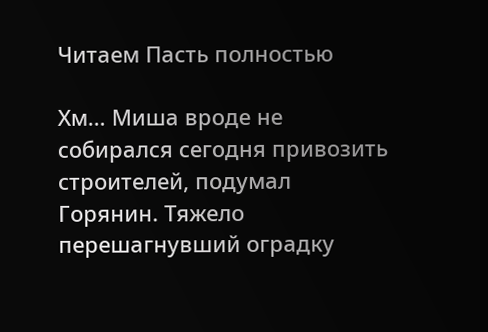Читаем Пасть полностью

Хм… Миша вроде не собирался сегодня привозить строителей, подумал Горянин. Тяжело перешагнувший оградку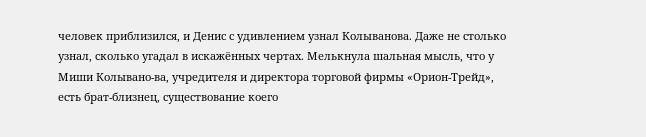человек приблизился, и Денис с удивлением узнал Колыванова. Даже не столько узнал, сколько угадал в искажённых чертах. Мелькнула шальная мысль, что у Миши Колывано-ва, учредителя и директора торговой фирмы «Орион-Трейд», есть брат-близнец, существование коего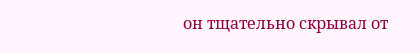он тщательно скрывал от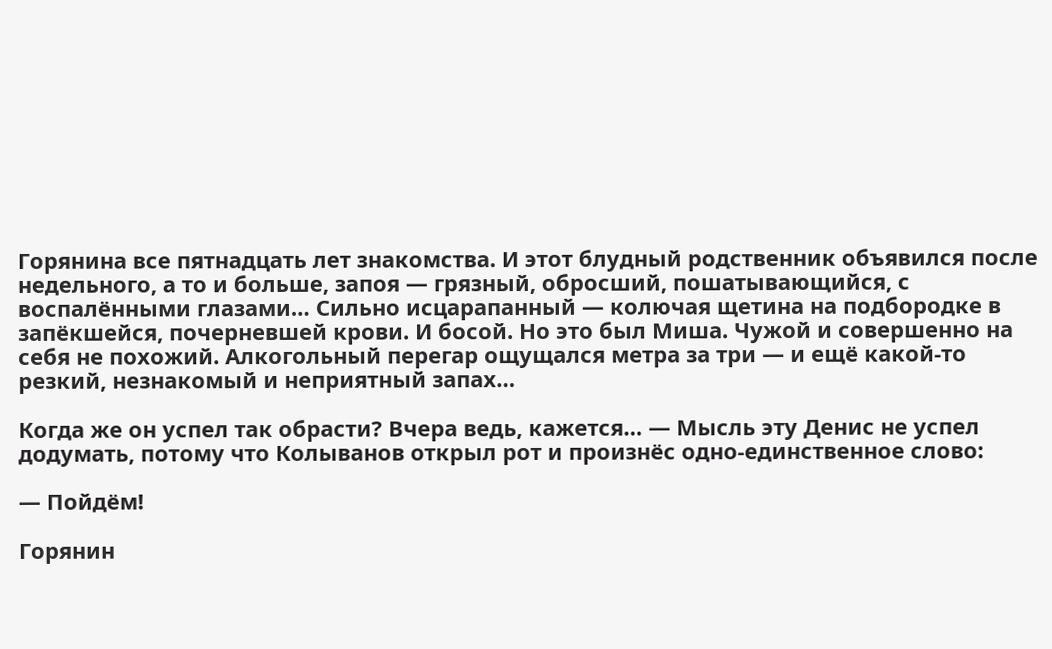Горянина все пятнадцать лет знакомства. И этот блудный родственник объявился после недельного, а то и больше, запоя — грязный, обросший, пошатывающийся, с воспалёнными глазами… Сильно исцарапанный — колючая щетина на подбородке в запёкшейся, почерневшей крови. И босой. Но это был Миша. Чужой и совершенно на себя не похожий. Алкогольный перегар ощущался метра за три — и ещё какой-то резкий, незнакомый и неприятный запах…

Когда же он успел так обрасти? Вчера ведь, кажется… — Мысль эту Денис не успел додумать, потому что Колыванов открыл рот и произнёс одно-единственное слово:

— Пойдём!

Горянин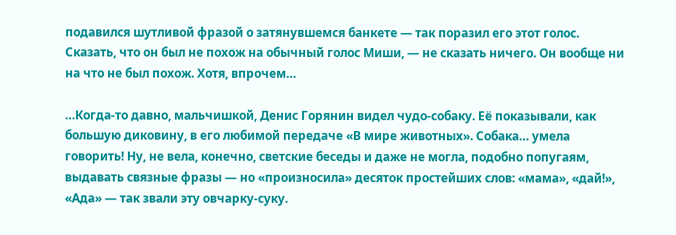подавился шутливой фразой о затянувшемся банкете — так поразил его этот голос. Сказать, что он был не похож на обычный голос Миши, — не сказать ничего. Он вообще ни на что не был похож. Хотя, впрочем…

…Когда-то давно, мальчишкой, Денис Горянин видел чудо-собаку. Её показывали, как большую диковину, в его любимой передаче «В мире животных». Собака… умела говорить! Ну, не вела, конечно, светские беседы и даже не могла, подобно попугаям, выдавать связные фразы — но «произносила» десяток простейших слов: «мама», «дай!», «Ада» — так звали эту овчарку-суку.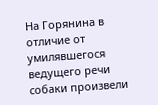На Горянина в отличие от умилявшегося ведущего речи собаки произвели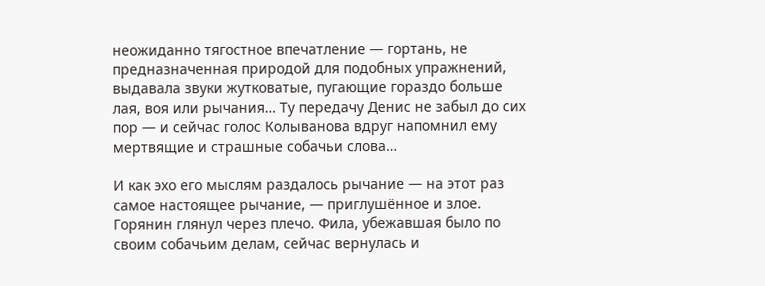неожиданно тягостное впечатление — гортань, не предназначенная природой для подобных упражнений, выдавала звуки жутковатые, пугающие гораздо больше лая, воя или рычания… Ту передачу Денис не забыл до сих пор — и сейчас голос Колыванова вдруг напомнил ему мертвящие и страшные собачьи слова…

И как эхо его мыслям раздалось рычание — на этот раз самое настоящее рычание, — приглушённое и злое. Горянин глянул через плечо. Фила, убежавшая было по своим собачьим делам, сейчас вернулась и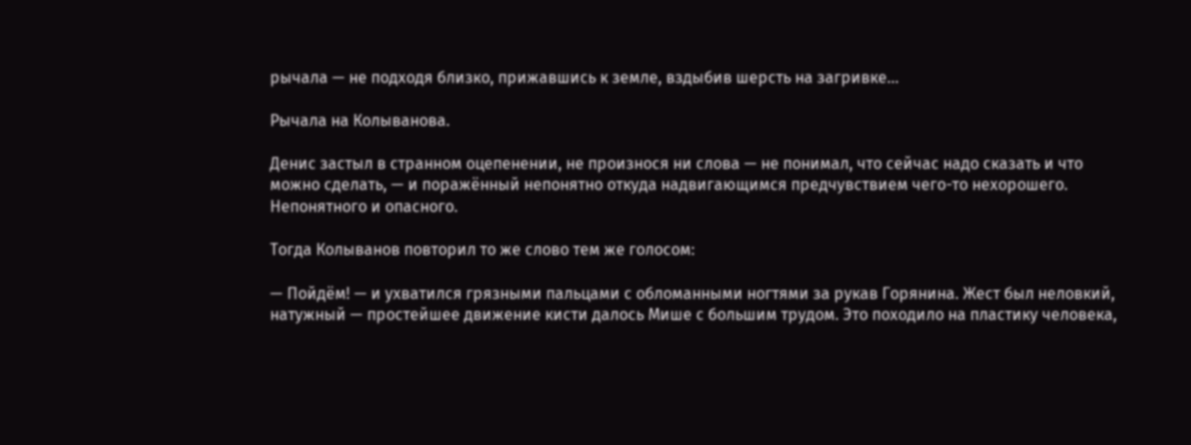рычала — не подходя близко, прижавшись к земле, вздыбив шерсть на загривке…

Рычала на Колыванова.

Денис застыл в странном оцепенении, не произнося ни слова — не понимал, что сейчас надо сказать и что можно сделать, — и поражённый непонятно откуда надвигающимся предчувствием чего-то нехорошего. Непонятного и опасного.

Тогда Колыванов повторил то же слово тем же голосом:

— Пойдём! — и ухватился грязными пальцами с обломанными ногтями за рукав Горянина. Жест был неловкий, натужный — простейшее движение кисти далось Мише с большим трудом. Это походило на пластику человека,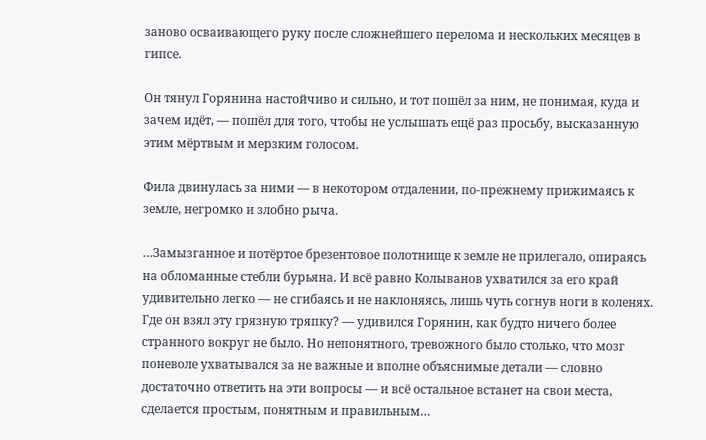заново осваивающего руку после сложнейшего перелома и нескольких месяцев в гипсе.

Он тянул Горянина настойчиво и сильно, и тот пошёл за ним, не понимая, куда и зачем идёт, — пошёл для того, чтобы не услышать ещё раз просьбу, высказанную этим мёртвым и мерзким голосом.

Фила двинулась за ними — в некотором отдалении, по-прежнему прижимаясь к земле, негромко и злобно рыча.

…Замызганное и потёртое брезентовое полотнище к земле не прилегало, опираясь на обломанные стебли бурьяна. И всё равно Колыванов ухватился за его край удивительно легко — не сгибаясь и не наклоняясь, лишь чуть согнув ноги в коленях. Где он взял эту грязную тряпку? — удивился Горянин, как будто ничего более странного вокруг не было. Но непонятного, тревожного было столько, что мозг поневоле ухватывался за не важные и вполне объяснимые детали — словно достаточно ответить на эти вопросы — и всё остальное встанет на свои места, сделается простым, понятным и правильным…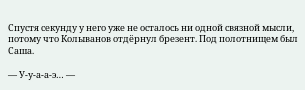Спустя секунду у него уже не осталось ни одной связной мысли, потому что Колыванов отдёрнул брезент. Под полотнищем был Саша.

— У-у-а-а-э… —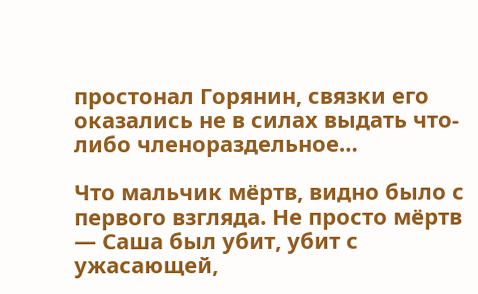простонал Горянин, связки его оказались не в силах выдать что-либо членораздельное…

Что мальчик мёртв, видно было с первого взгляда. Не просто мёртв — Саша был убит, убит с ужасающей,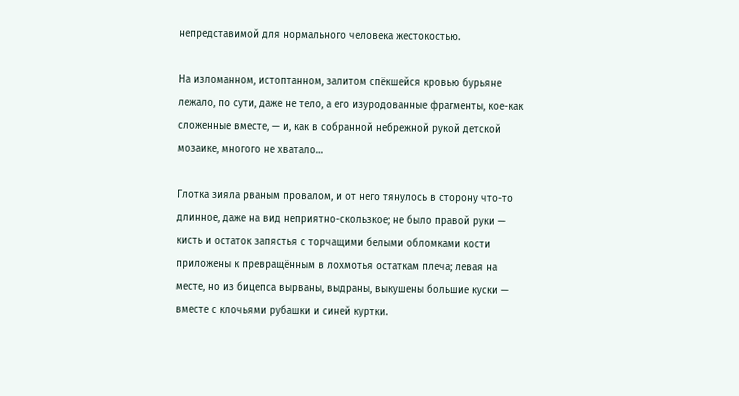непредставимой для нормального человека жестокостью.

На изломанном, истоптанном, залитом спёкшейся кровью бурьяне лежало, по сути, даже не тело, а его изуродованные фрагменты, кое-как сложенные вместе, — и, как в собранной небрежной рукой детской мозаике, многого не хватало…

Глотка зияла рваным провалом, и от него тянулось в сторону что-то длинное, даже на вид неприятно-скользкое; не было правой руки — кисть и остаток запястья с торчащими белыми обломками кости приложены к превращённым в лохмотья остаткам плеча; левая на месте, но из бицепса вырваны, выдраны, выкушены большие куски — вместе с клочьями рубашки и синей куртки.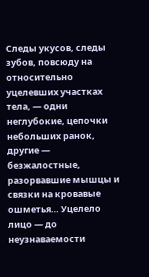Следы укусов, следы зубов, повсюду на относительно уцелевших участках тела, — одни неглубокие, цепочки небольших ранок, другие — безжалостные, разорвавшие мышцы и связки на кровавые ошметья… Уцелело лицо — до неузнаваемости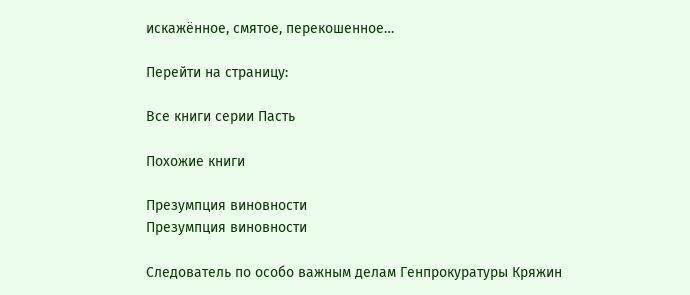искажённое, смятое, перекошенное…

Перейти на страницу:

Все книги серии Пасть

Похожие книги

Презумпция виновности
Презумпция виновности

Следователь по особо важным делам Генпрокуратуры Кряжин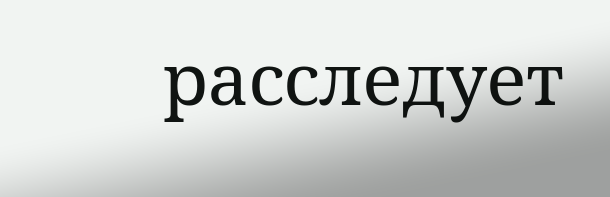расследует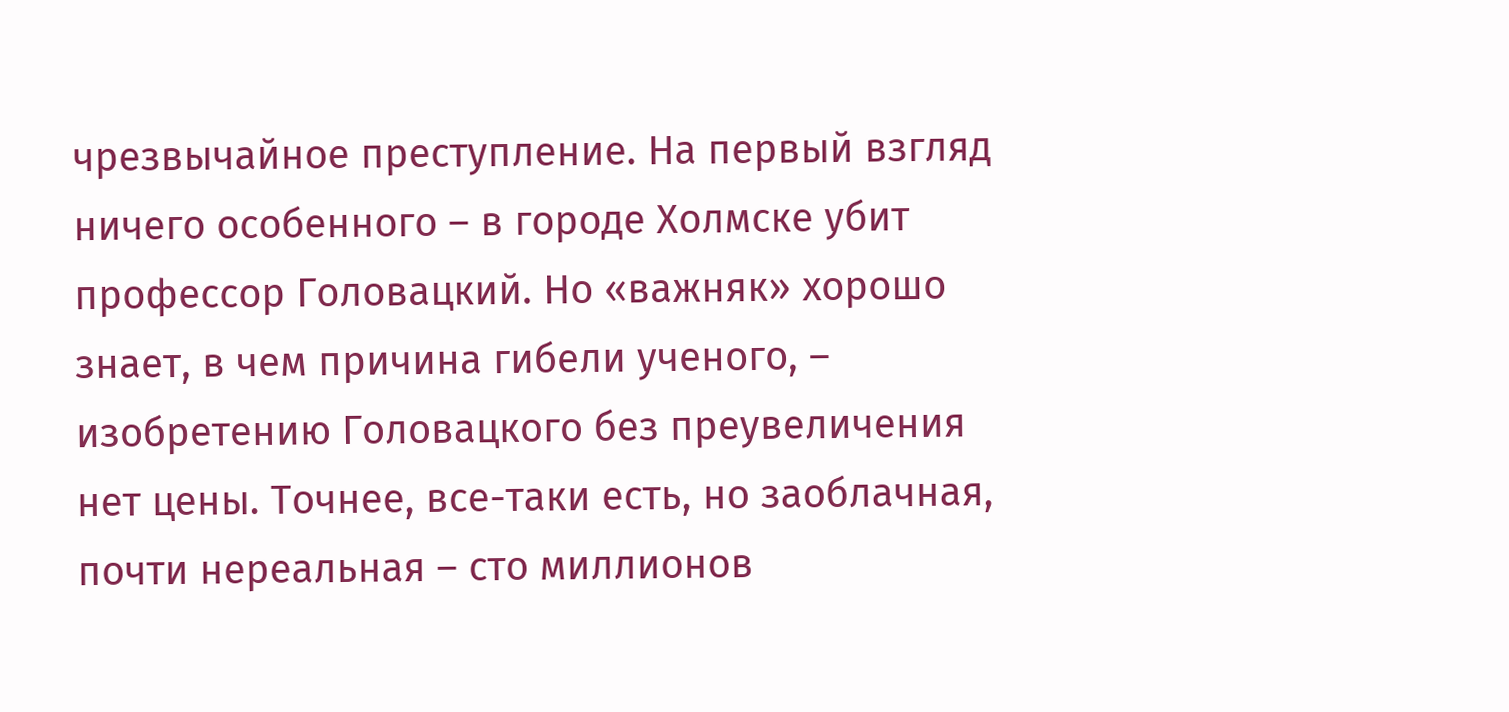чрезвычайное преступление. На первый взгляд ничего особенного – в городе Холмске убит профессор Головацкий. Но «важняк» хорошо знает, в чем причина гибели ученого, – изобретению Головацкого без преувеличения нет цены. Точнее, все-таки есть, но заоблачная, почти нереальная – сто миллионов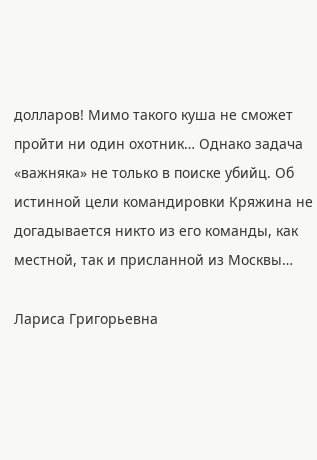долларов! Мимо такого куша не сможет пройти ни один охотник… Однако задача «важняка» не только в поиске убийц. Об истинной цели командировки Кряжина не догадывается никто из его команды, как местной, так и присланной из Москвы…

Лариса Григорьевна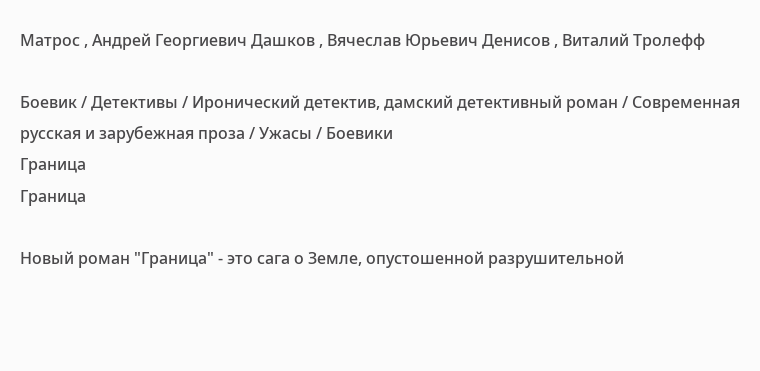Матрос , Андрей Георгиевич Дашков , Вячеслав Юрьевич Денисов , Виталий Тролефф

Боевик / Детективы / Иронический детектив, дамский детективный роман / Современная русская и зарубежная проза / Ужасы / Боевики
Граница
Граница

Новый роман "Граница" - это сага о Земле, опустошенной разрушительной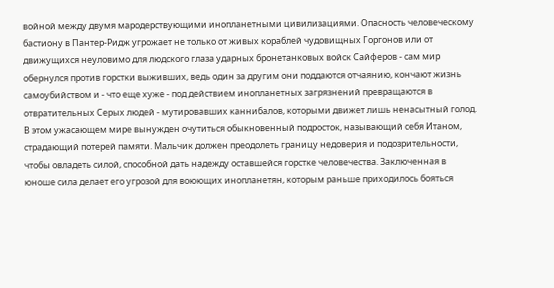войной между двумя мародерствующими инопланетными цивилизациями. Опасность человеческому бастиону в Пантер-Ридж угрожает не только от живых кораблей чудовищных Горгонов или от движущихся неуловимо для людского глаза ударных бронетанковых войск Сайферов - сам мир обернулся против горстки выживших, ведь один за другим они поддаются отчаянию, кончают жизнь самоубийством и - что еще хуже - под действием инопланетных загрязнений превращаются в отвратительных Серых людей - мутировавших каннибалов, которыми движет лишь ненасытный голод. В этом ужасающем мире вынужден очутиться обыкновенный подросток, называющий себя Итаном, страдающий потерей памяти. Мальчик должен преодолеть границу недоверия и подозрительности, чтобы овладеть силой, способной дать надежду оставшейся горстке человечества. Заключенная в юноше сила делает его угрозой для воюющих инопланетян, которым раньше приходилось бояться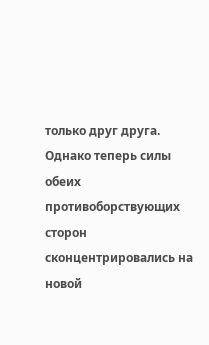только друг друга. Однако теперь силы обеих противоборствующих сторон сконцентрировались на новой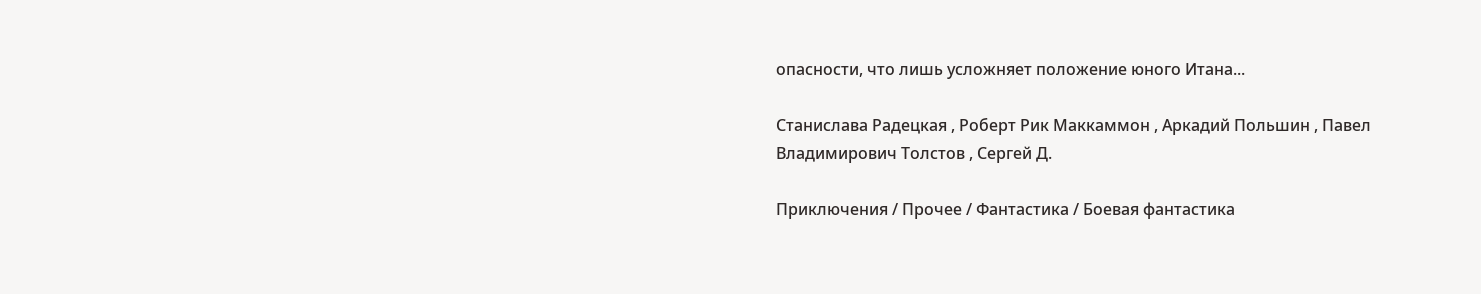опасности, что лишь усложняет положение юного Итана...

Станислава Радецкая , Роберт Рик Маккаммон , Аркадий Польшин , Павел Владимирович Толстов , Сергей Д.

Приключения / Прочее / Фантастика / Боевая фантастика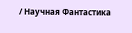/ Научная Фантастика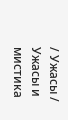/ Ужасы / Ужасы и мистика